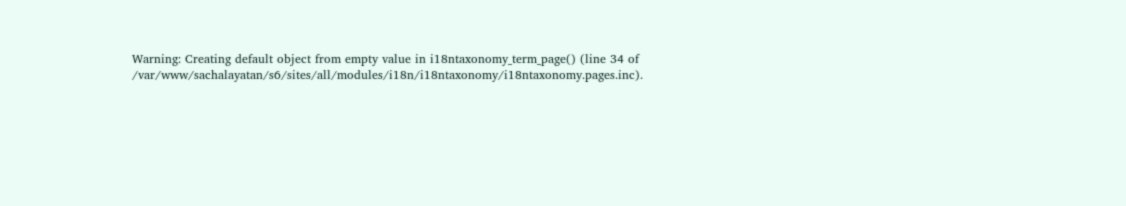Warning: Creating default object from empty value in i18ntaxonomy_term_page() (line 34 of /var/www/sachalayatan/s6/sites/all/modules/i18n/i18ntaxonomy/i18ntaxonomy.pages.inc).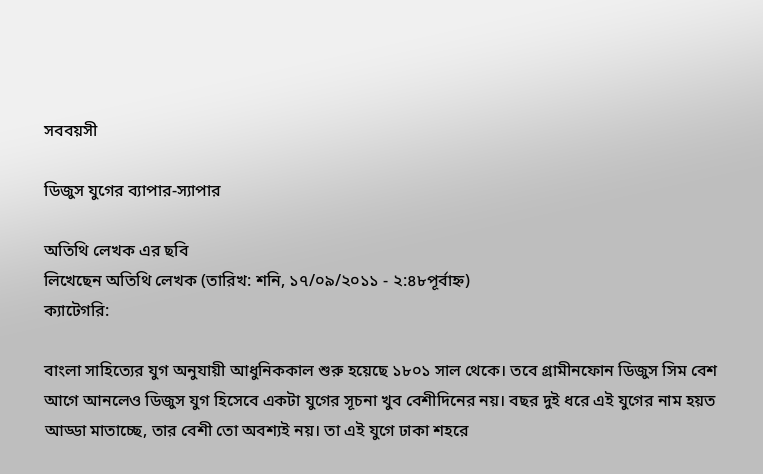সববয়সী

ডিজুস যুগের ব্যাপার-স্যাপার

অতিথি লেখক এর ছবি
লিখেছেন অতিথি লেখক (তারিখ: শনি, ১৭/০৯/২০১১ - ২:৪৮পূর্বাহ্ন)
ক্যাটেগরি:

বাংলা সাহিত্যের যুগ অনুযায়ী আধুনিককাল শুরু হয়েছে ১৮০১ সাল থেকে। তবে গ্রামীনফোন ডিজুস সিম বেশ আগে আনলেও ডিজুস যুগ হিসেবে একটা যুগের সূচনা খুব বেশীদিনের নয়। বছর দুই ধরে এই যুগের নাম হয়ত আড্ডা মাতাচ্ছে, তার বেশী তো অবশ্যই নয়। তা এই যুগে ঢাকা শহরে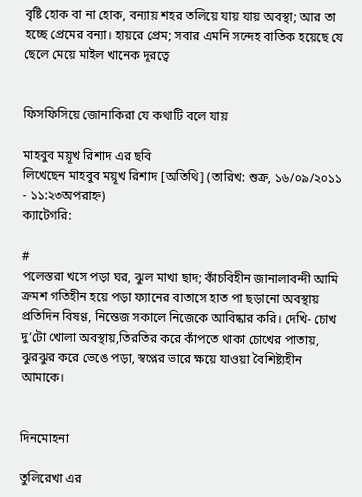বৃষ্টি হোক বা না হোক, বন্যায় শহর তলিয়ে যায় যায় অবস্থা; আর তা হচ্ছে প্রেমের বন্যা। হায়রে প্রেম; সবার এমনি সন্দেহ বাতিক হয়েছে যে ছেলে মেয়ে মাইল খানেক দূরত্বে


ফিসফিসিয়ে জোনাকিরা যে কথাটি বলে যায়

মাহবুব ময়ূখ রিশাদ এর ছবি
লিখেছেন মাহবুব ময়ূখ রিশাদ [অতিথি] (তারিখ: শুক্র, ১৬/০৯/২০১১ - ১১:২৩অপরাহ্ন)
ক্যাটেগরি:

#
পলেস্তরা খসে পড়া ঘর, ঝুল মাখা ছাদ; কাঁচবিহীন জানালাবন্দী আমি ক্রমশ গতিহীন হয়ে পড়া ফ্যানের বাতাসে হাত পা ছড়ানো অবস্থায় প্রতিদিন বিষণ্ণ, নিস্তেজ সকালে নিজেকে আবিষ্কার করি। দেখি- চোখ দু’টো খোলা অবস্থায়,তিরতির করে কাঁপতে থাকা চোখের পাতায়, ঝুরঝুর করে ভেঙে পড়া, স্বপ্নের ভারে ক্ষয়ে যাওয়া বৈশিষ্ট্যহীন আমাকে।


দিনমোহনা

তুলিরেখা এর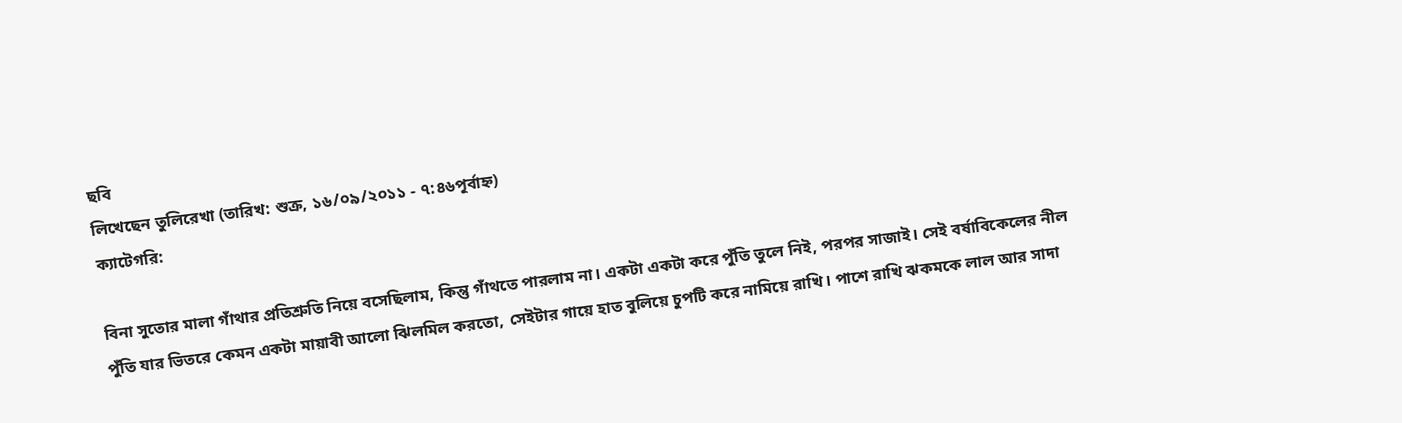ছবি
লিখেছেন তুলিরেখা (তারিখ: শুক্র, ১৬/০৯/২০১১ - ৭:৪৬পূর্বাহ্ন)
ক্যাটেগরি:

বিনা সুতোর মালা গাঁথার প্রতিশ্রুতি নিয়ে বসেছিলাম, কিন্তু গাঁথতে পারলাম না। একটা একটা করে পুঁতি তুলে নিই, পরপর সাজাই। সেই বর্ষাবিকেলের নীল পুঁতি যার ভিতরে কেমন একটা মায়াবী আলো ঝিলমিল করতো, সেইটার গায়ে হাত বুলিয়ে চুপটি করে নামিয়ে রাখি। পাশে রাখি ঝকমকে লাল আর সাদা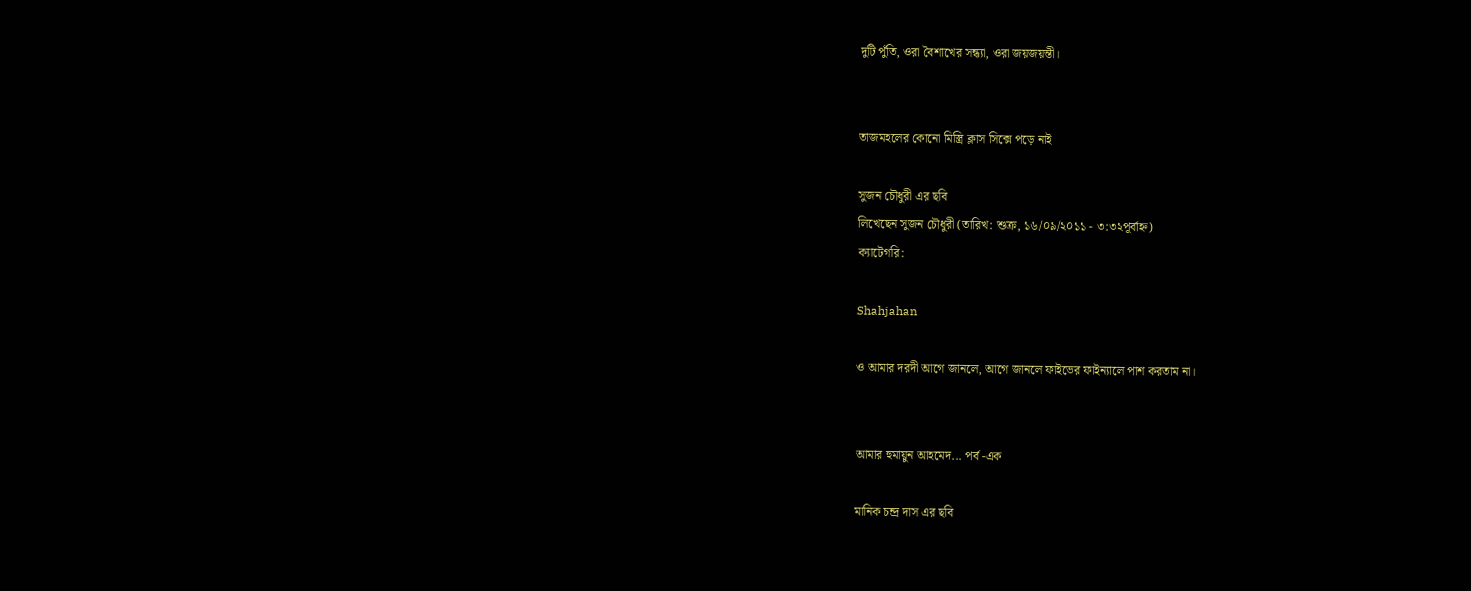দুটি পুঁতি, ওরা বৈশাখের সন্ধ্যা, ওরা জয়জয়ন্তী।


তাজমহলের কোনো মিস্ত্রি ক্লাস সিক্সে পড়ে নাই

সুজন চৌধুরী এর ছবি
লিখেছেন সুজন চৌধুরী (তারিখ: শুক্র, ১৬/০৯/২০১১ - ৩:৩২পূর্বাহ্ন)
ক্যাটেগরি:

Shahjahan

ও আমার দরদী আগে জানলে, আগে জানলে ফাইভের ফাইন্যালে পাশ করতাম না।


আমার হুমায়ুন আহমেদ... পর্ব -এক

মানিক চন্দ্র দাস এর ছবি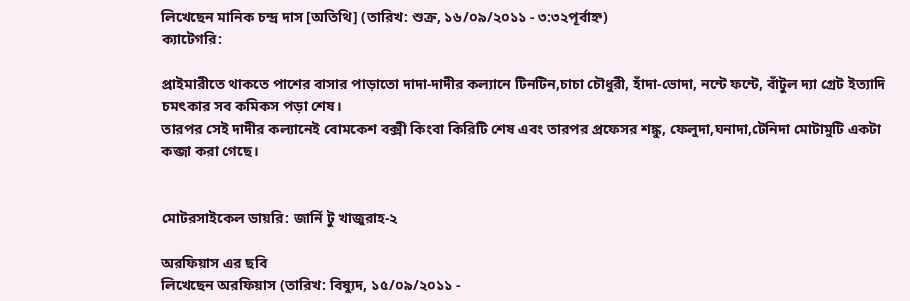লিখেছেন মানিক চন্দ্র দাস [অতিথি] (তারিখ: শুক্র, ১৬/০৯/২০১১ - ৩:৩২পূর্বাহ্ন)
ক্যাটেগরি:

প্রাইমারীতে থাকতে পাশের বাসার পাড়াতো দাদা-দাদীর কল্যানে টিনটিন,চাচা চৌধুরী, হাঁদা-ভোদা, নন্টে ফন্টে, বাঁটুল দ্যা গ্রেট ইত্যাদি চমৎকার সব কমিকস পড়া শেষ।
তারপর সেই দাদীর কল্যানেই বোমকেশ বক্সী কিংবা কিরিটি শেষ এবং তারপর প্রফেসর শঙ্কু, ফেলুদা,ঘনাদা,টেনিদা মোটামুটি একটা কব্জা করা গেছে।


মোটরসাইকেল ডায়রি: জার্নি টু খাজুরাহ-২

অরফিয়াস এর ছবি
লিখেছেন অরফিয়াস (তারিখ: বিষ্যুদ, ১৫/০৯/২০১১ -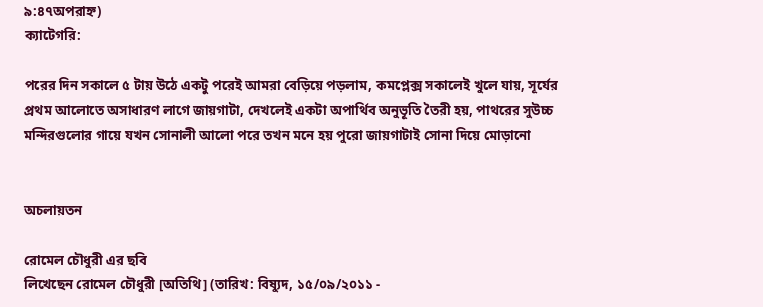৯:৪৭অপরাহ্ন)
ক্যাটেগরি:

পরের দিন সকালে ৫ টায় উঠে একটু পরেই আমরা বেড়িয়ে পড়লাম, কমপ্লেক্স সকালেই খুলে যায়, সূর্যের প্রথম আলোতে অসাধারণ লাগে জায়গাটা, দেখলেই একটা অপার্থিব অনুভূতি তৈরী হয়, পাথরের সুউচ্চ মন্দিরগুলোর গায়ে যখন সোনালী আলো পরে তখন মনে হয় পুরো জায়গাটাই সোনা দিয়ে মোড়ানো


অচলায়তন

রোমেল চৌধুরী এর ছবি
লিখেছেন রোমেল চৌধুরী [অতিথি] (তারিখ: বিষ্যুদ, ১৫/০৯/২০১১ -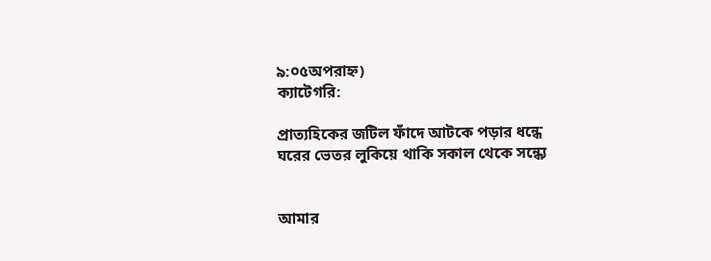৯:০৫অপরাহ্ন)
ক্যাটেগরি:

প্রাত্যহিকের জটিল ফাঁদে আটকে পড়ার ধন্ধে
ঘরের ভেতর লুকিয়ে থাকি সকাল থেকে সন্ধ্যে


আমার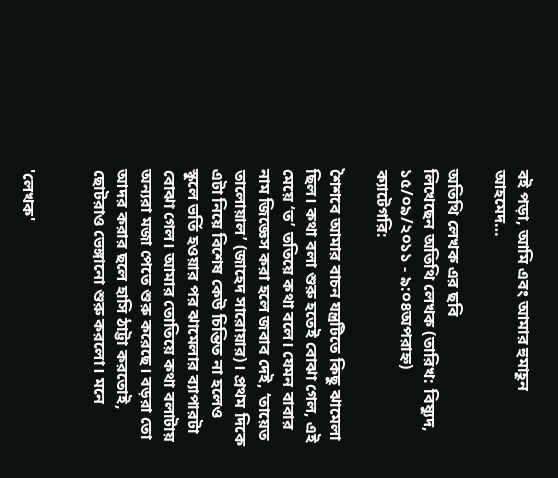বই পড়া, আমি এবং আমার হুমাহূন আহমেদ…

অতিথি লেখক এর ছবি
লিখেছেন অতিথি লেখক (তারিখ: বিষ্যুদ, ১৫/০৯/২০১১ - ৯:০৪অপরাহ্ন)
ক্যাটেগরি:

শৈশবে আমার বাচন যন্ত্রটিতে কিছু ঝামেলা ছিল। কথা বলা শুরু হতেই বোঝা গেল, এই মেয়ে ‘ত’ ততিয়ে কথা বলে। যেমন বাবার নাম জিজ্ঞেস করা হলে জবাব দেই, ‘তায়েত তালোয়াল’ (জাহেদ সারোয়ার)। প্রথম দিকে এটা নিয়ে বিশেষ কেউ চিন্তিত না হলেও স্কুলে ভর্তি হওয়ার পর ঝামেলার ব্যাপারটা বোঝা গেল। আমার তোতিয়ে কথা বলাটায় অন্যরা মজা পেতে শুরু করেছে। বড়রা তো আদর করার ছলে হাসি ঠাট্টা করতোই, ছোটরাও ভেঙ্গানো শুরু করলো। মনে


'লেখক'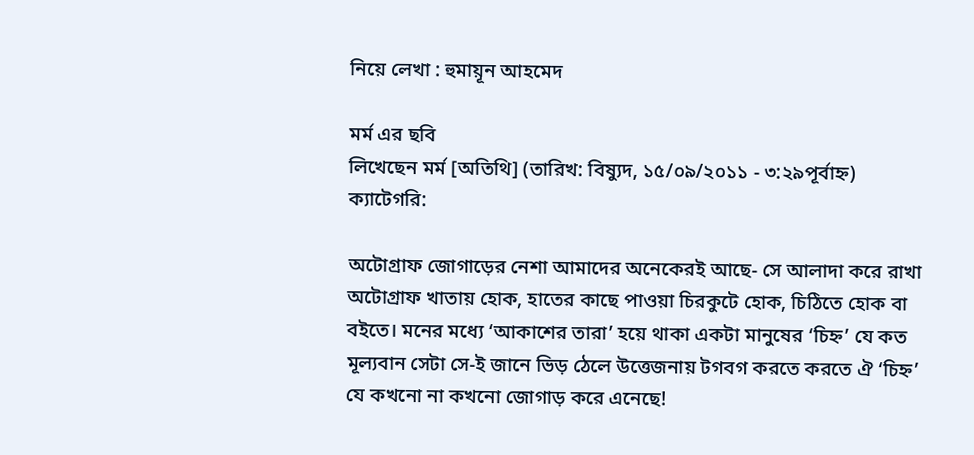নিয়ে লেখা : হুমায়ূন আহমেদ

মর্ম এর ছবি
লিখেছেন মর্ম [অতিথি] (তারিখ: বিষ্যুদ, ১৫/০৯/২০১১ - ৩:২৯পূর্বাহ্ন)
ক্যাটেগরি:

অটোগ্রাফ জোগাড়ের নেশা আমাদের অনেকেরই আছে- সে আলাদা করে রাখা অটোগ্রাফ খাতায় হোক, হাতের কাছে পাওয়া চিরকুটে হোক, চিঠিতে হোক বা বইতে। মনের মধ্যে ‘আকাশের তারা’ হয়ে থাকা একটা মানুষের ‘চিহ্ন’ যে কত মূল্যবান সেটা সে-ই জানে ভিড় ঠেলে উত্তেজনায় টগবগ করতে করতে ঐ ‘চিহ্ন’ যে কখনো না কখনো জোগাড় করে এনেছে!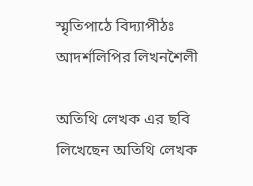স্মৃতিপাঠে বিদ্যাপীঠঃ আদর্শলিপির লিখনশৈলী

অতিথি লেখক এর ছবি
লিখেছেন অতিথি লেখক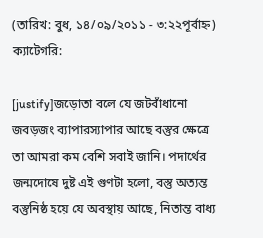(তারিখ: বুধ, ১৪/০৯/২০১১ - ৩:২২পূর্বাহ্ন)
ক্যাটেগরি:

[justify]জড়োতা বলে যে জটবাঁধানো জবড়জং ব্যাপারস্যাপার আছে বস্তুর ক্ষেত্রে তা আমরা কম বেশি সবাই জানি। পদার্থের জন্মদোষে দুষ্ট এই গুণটা হলো, বস্তু অত্যন্ত বস্তুনিষ্ঠ হয়ে যে অবস্থায় আছে, নিতান্ত বাধ্য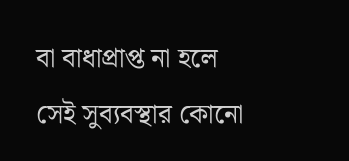বা বাধাপ্রাপ্ত না হলে সেই সুব্যবস্থার কোনো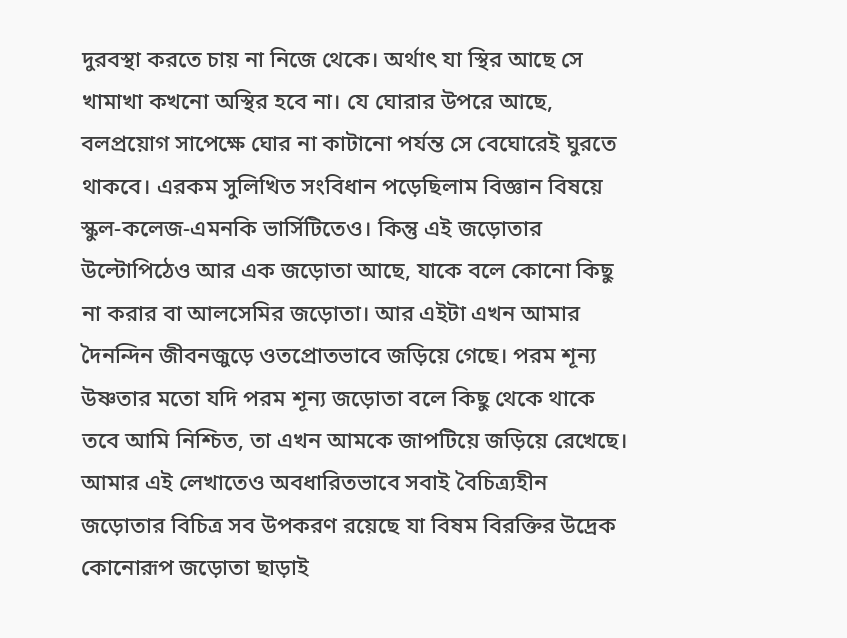দুরবস্থা করতে চায় না নিজে থেকে। অর্থাৎ যা স্থির আছে সে খামাখা কখনো অস্থির হবে না। যে ঘোরার উপরে আছে, বলপ্রয়োগ সাপেক্ষে ঘোর না কাটানো পর্যন্ত সে বেঘোরেই ঘুরতে থাকবে। এরকম সুলিখিত সংবিধান পড়েছিলাম বিজ্ঞান বিষয়ে স্কুল-কলেজ-এমনকি ভার্সিটিতেও। কিন্তু এই জড়োতার উল্টোপিঠেও আর এক জড়োতা আছে, যাকে বলে কোনো কিছু না করার বা আলসেমির জড়োতা। আর এইটা এখন আমার দৈনন্দিন জীবনজুড়ে ওতপ্রোতভাবে জড়িয়ে গেছে। পরম শূন্য উষ্ণতার মতো যদি পরম শূন্য জড়োতা বলে কিছু থেকে থাকে তবে আমি নিশ্চিত, তা এখন আমকে জাপটিয়ে জড়িয়ে রেখেছে। আমার এই লেখাতেও অবধারিতভাবে সবাই বৈচিত্র্যহীন জড়োতার বিচিত্র সব উপকরণ রয়েছে যা বিষম বিরক্তির উদ্রেক কোনোরূপ জড়োতা ছাড়াই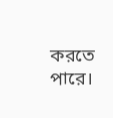করতে পারে।